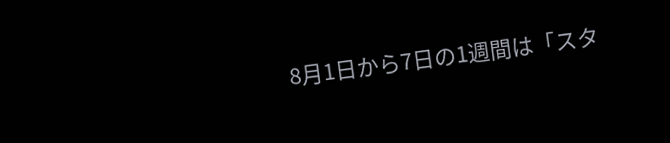8月1日から7日の1週間は「スタ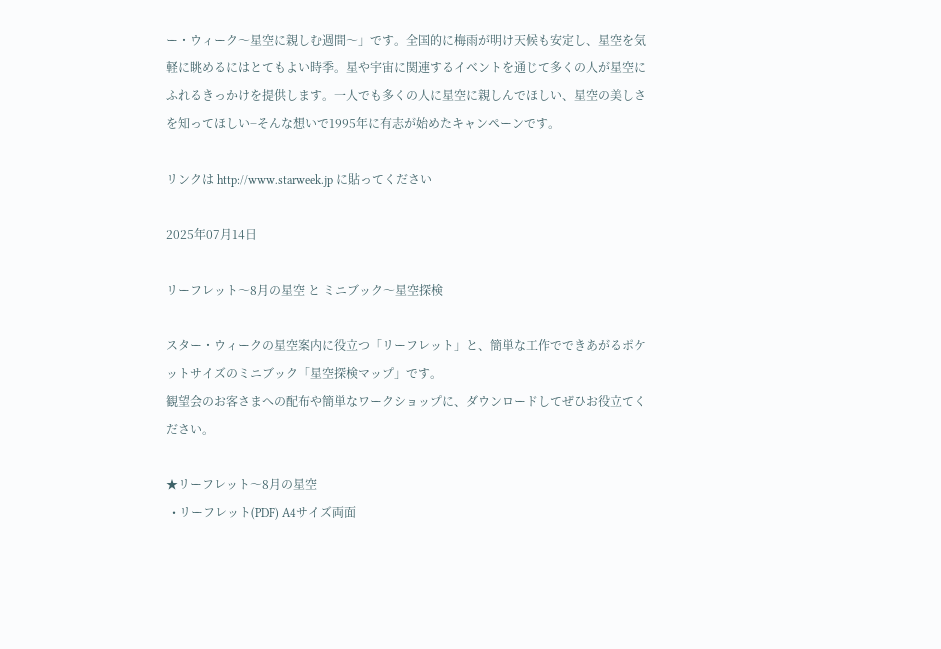ー・ウィーク〜星空に親しむ週間〜」です。全国的に梅雨が明け天候も安定し、星空を気軽に眺めるにはとてもよい時季。星や宇宙に関連するイベントを通じて多くの人が星空にふれるきっかけを提供します。一人でも多くの人に星空に親しんでほしい、星空の美しさを知ってほしい−そんな想いで1995年に有志が始めたキャンペーンです。

リンクは http://www.starweek.jp に貼ってください

2025年07月14日

リーフレット〜8月の星空 と ミニブック〜星空探検

スター・ウィークの星空案内に役立つ「リーフレット」と、簡単な工作でできあがるポケットサイズのミニブック「星空探検マップ」です。
観望会のお客さまへの配布や簡単なワークショップに、ダウンロードしてぜひお役立てください。

★リーフレット〜8月の星空
  • リーフレット(PDF) A4サイズ両面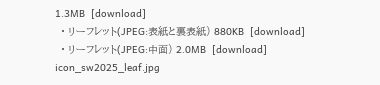1.3MB  [download]
  • リーフレット(JPEG:表紙と裏表紙) 880KB  [download]
  • リーフレット(JPEG:中面) 2.0MB  [download]
icon_sw2025_leaf.jpg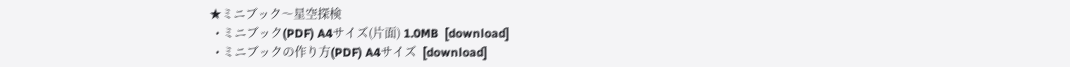★ミニブック〜星空探検
  • ミニブック(PDF) A4サイズ(片面) 1.0MB  [download]
  • ミニブックの作り方(PDF) A4サイズ  [download]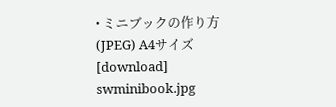• ミニブックの作り方(JPEG) A4サイズ  [download]
swminibook.jpg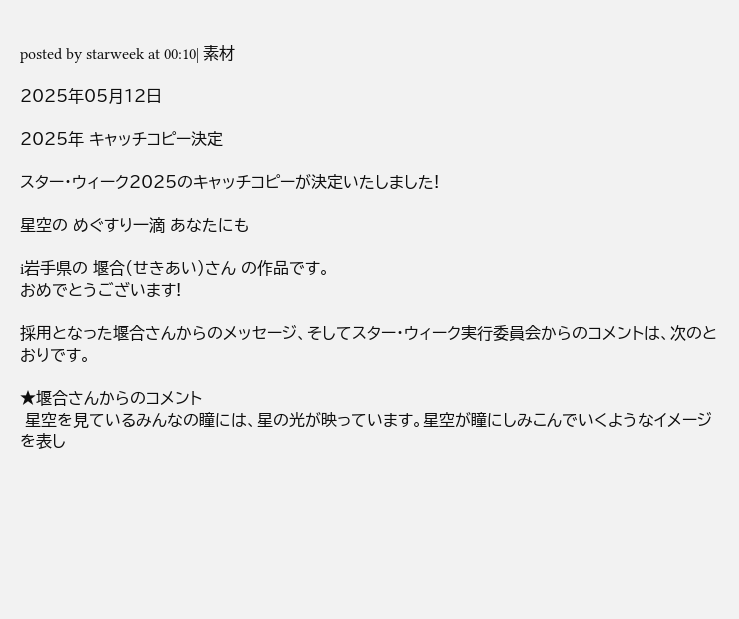posted by starweek at 00:10| 素材

2025年05月12日

2025年 キャッチコピー決定

スター・ウィーク2025のキャッチコピーが決定いたしました!

星空の めぐすり一滴 あなたにも

i岩手県の 堰合(せきあい)さん の作品です。
おめでとうございます!

採用となった堰合さんからのメッセージ、そしてスター・ウィーク実行委員会からのコメントは、次のとおりです。

★堰合さんからのコメント
 星空を見ているみんなの瞳には、星の光が映っています。星空が瞳にしみこんでいくようなイメージを表し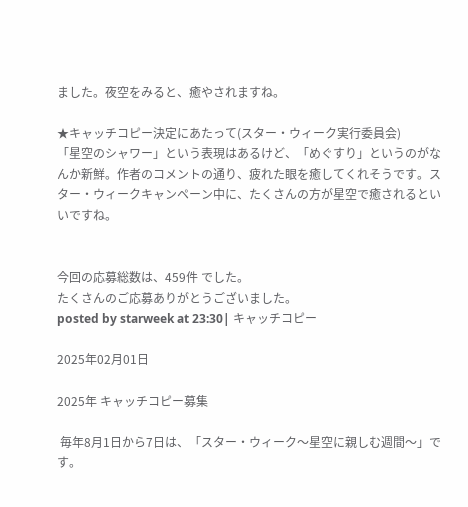ました。夜空をみると、癒やされますね。

★キャッチコピー決定にあたって(スター・ウィーク実行委員会)
「星空のシャワー」という表現はあるけど、「めぐすり」というのがなんか新鮮。作者のコメントの通り、疲れた眼を癒してくれそうです。スター・ウィークキャンペーン中に、たくさんの方が星空で癒されるといいですね。


今回の応募総数は、459件 でした。
たくさんのご応募ありがとうございました。
posted by starweek at 23:30| キャッチコピー

2025年02月01日

2025年 キャッチコピー募集

 毎年8月1日から7日は、「スター・ウィーク〜星空に親しむ週間〜」です。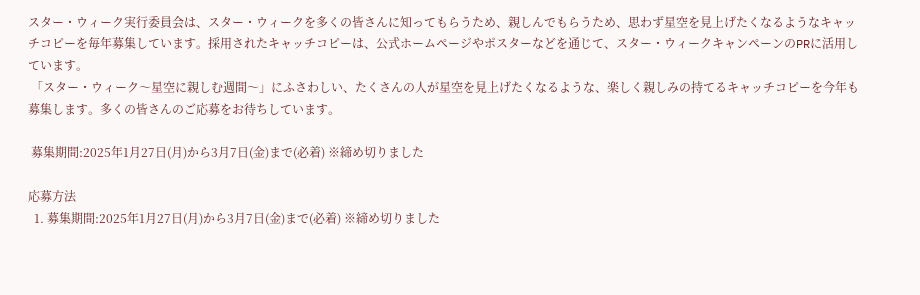スター・ウィーク実行委員会は、スター・ウィークを多くの皆さんに知ってもらうため、親しんでもらうため、思わず星空を見上げたくなるようなキャッチコピーを毎年募集しています。採用されたキャッチコピーは、公式ホームページやポスターなどを通じて、スター・ウィークキャンペーンのPRに活用しています。
 「スター・ウィーク〜星空に親しむ週間〜」にふさわしい、たくさんの人が星空を見上げたくなるような、楽しく親しみの持てるキャッチコピーを今年も募集します。多くの皆さんのご応募をお待ちしています。

 募集期間:2025年1月27日(月)から3月7日(金)まで(必着) ※締め切りました

応募方法
  1. 募集期間:2025年1月27日(月)から3月7日(金)まで(必着) ※締め切りました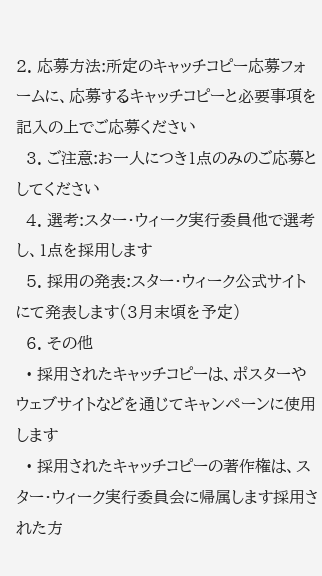2. 応募方法:所定のキャッチコピー応募フォームに、応募するキャッチコピーと必要事項を記入の上でご応募ください
  3. ご注意:お一人につき1点のみのご応募としてください
  4. 選考:スター・ウィーク実行委員他で選考し、1点を採用します
  5. 採用の発表:スター・ウィーク公式サイトにて発表します(3月末頃を予定)
  6. その他
  • 採用されたキャッチコピーは、ポスターやウェブサイトなどを通じてキャンペーンに使用します
  • 採用されたキャッチコピーの著作権は、スター・ウィーク実行委員会に帰属します採用された方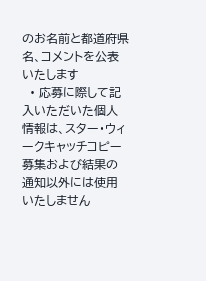のお名前と都道府県名、コメントを公表いたします
  • 応募に際して記入いただいた個人情報は、スター・ウィークキャッチコピー募集および結果の通知以外には使用いたしません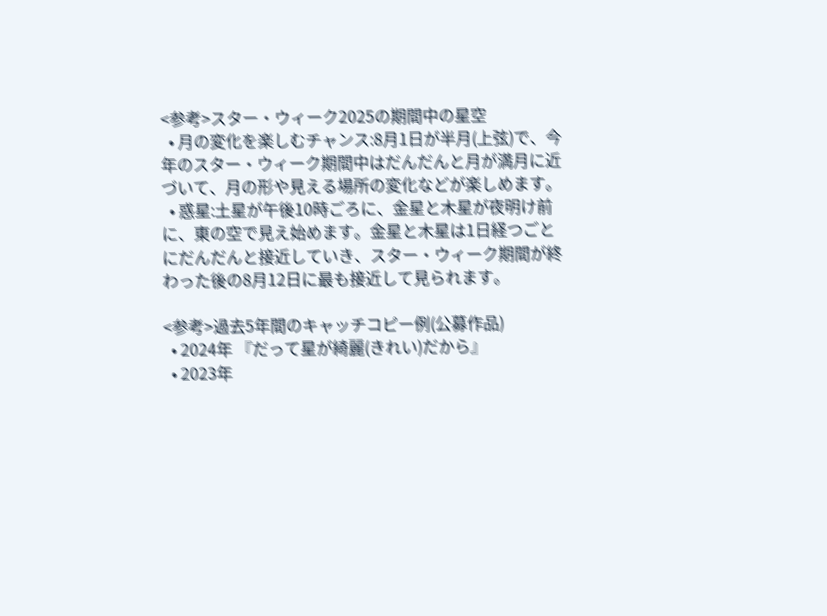<参考>スター・ウィーク2025の期間中の星空
  • 月の変化を楽しむチャンス:8月1日が半月(上弦)で、今年のスター・ウィーク期間中はだんだんと月が満月に近づいて、月の形や見える場所の変化などが楽しめます。
  • 惑星:土星が午後10時ごろに、金星と木星が夜明け前に、東の空で見え始めます。金星と木星は1日経つごとにだんだんと接近していき、スター・ウィーク期間が終わった後の8月12日に最も接近して見られます。

<参考>過去5年間のキャッチコピー例(公募作品)
  • 2024年 『だって星が綺麗(きれい)だから』
  • 2023年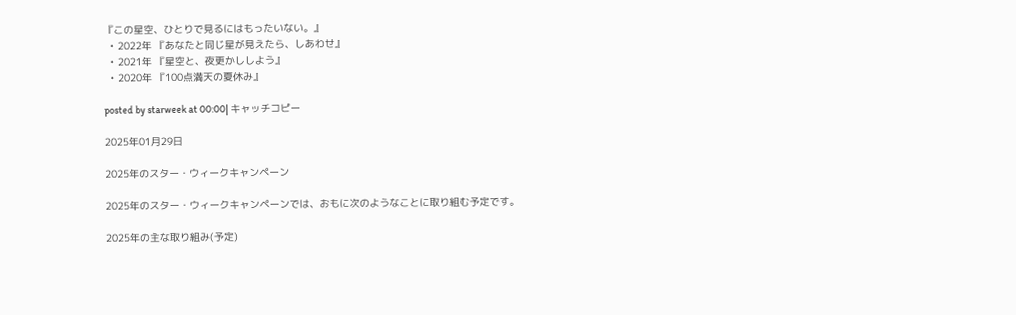『この星空、ひとりで見るにはもったいない。』
  • 2022年 『あなたと同じ星が見えたら、しあわせ』
  • 2021年 『星空と、夜更かししよう』
  • 2020年 『100点満天の夏休み』

posted by starweek at 00:00| キャッチコピー

2025年01月29日

2025年のスター・ウィークキャンペーン

2025年のスター・ウィークキャンペーンでは、おもに次のようなことに取り組む予定です。

2025年の主な取り組み(予定)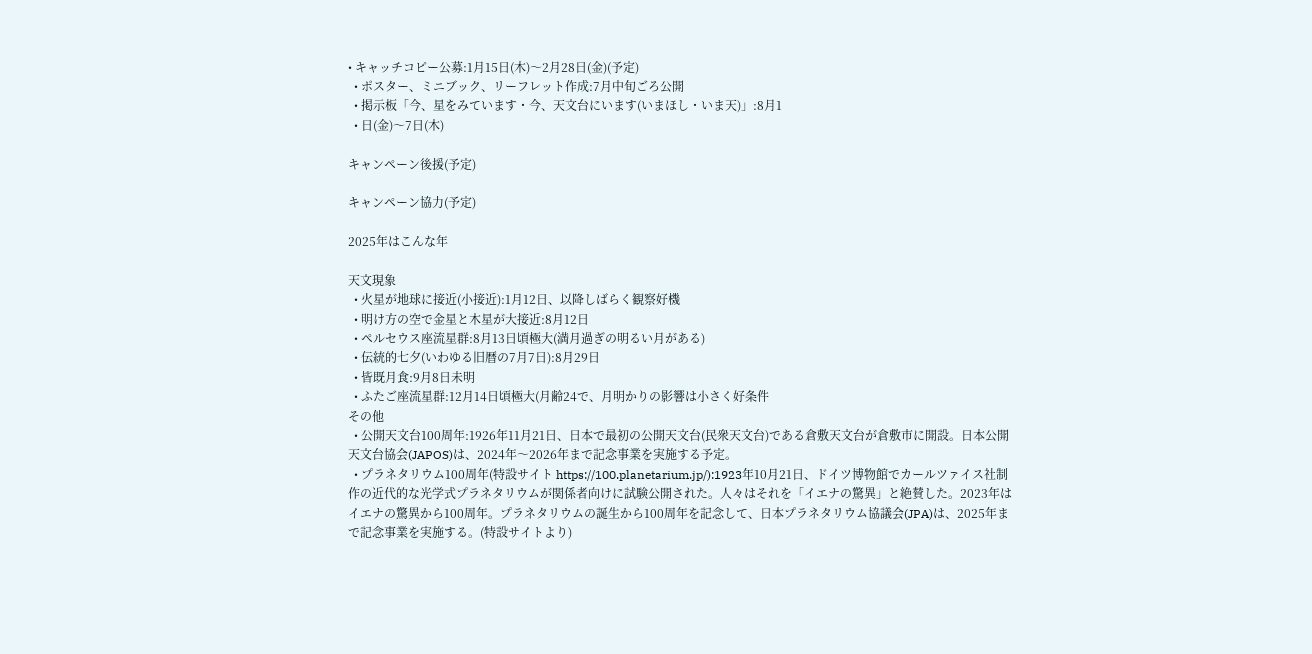• キャッチコピー公募:1月15日(木)〜2月28日(金)(予定)
  • ポスター、ミニブック、リーフレット作成:7月中旬ごろ公開
  • 掲示板「今、星をみています・今、天文台にいます(いまほし・いま天)」:8月1
  • 日(金)〜7日(木)

キャンペーン後援(予定)

キャンペーン協力(予定)

2025年はこんな年

天文現象
  • 火星が地球に接近(小接近):1月12日、以降しばらく観察好機
  • 明け方の空で金星と木星が大接近:8月12日
  • ペルセウス座流星群:8月13日頃極大(満月過ぎの明るい月がある)
  • 伝統的七夕(いわゆる旧暦の7月7日):8月29日
  • 皆既月食:9月8日未明
  • ふたご座流星群:12月14日頃極大(月齢24で、月明かりの影響は小さく好条件
その他
  • 公開天文台100周年:1926年11月21日、日本で最初の公開天文台(民衆天文台)である倉敷天文台が倉敷市に開設。日本公開天文台協会(JAPOS)は、2024年〜2026年まで記念事業を実施する予定。
  • プラネタリウム100周年(特設サイト https://100.planetarium.jp/):1923年10月21日、ドイツ博物館でカールツァイス社制作の近代的な光学式プラネタリウムが関係者向けに試験公開された。人々はそれを「イエナの驚異」と絶賛した。2023年はイエナの驚異から100周年。プラネタリウムの誕生から100周年を記念して、日本プラネタリウム協議会(JPA)は、2025年まで記念事業を実施する。(特設サイトより)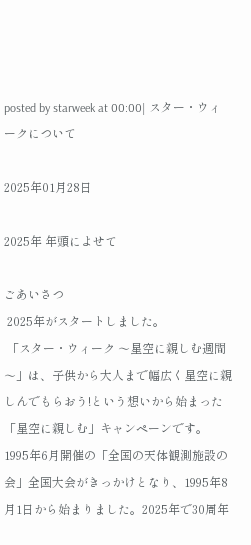posted by starweek at 00:00| スター・ウィークについて

2025年01月28日

2025年 年頭によせて

ごあいさつ
 2025年がスタートしました。
 「スター・ウィーク 〜星空に親しむ週間〜」は、子供から大人まで幅広く星空に親しんでもらおう!という想いから始まった「星空に親しむ」キャンペーンです。
1995年6月開催の「全国の天体観測施設の会」全国大会がきっかけとなり、1995年8月1日から始まりました。2025年で30周年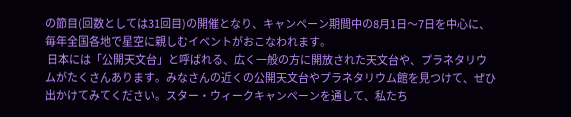の節目(回数としては31回目)の開催となり、キャンペーン期間中の8月1日〜7日を中心に、毎年全国各地で星空に親しむイベントがおこなわれます。
 日本には「公開天文台」と呼ばれる、広く一般の方に開放された天文台や、プラネタリウムがたくさんあります。みなさんの近くの公開天文台やプラネタリウム館を見つけて、ぜひ出かけてみてください。スター・ウィークキャンペーンを通して、私たち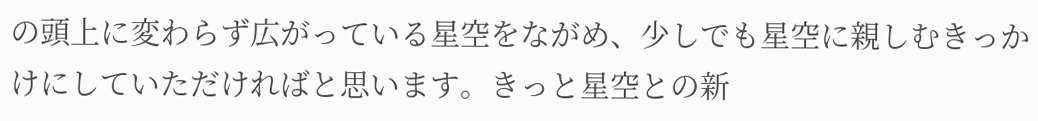の頭上に変わらず広がっている星空をながめ、少しでも星空に親しむきっかけにしていただければと思います。きっと星空との新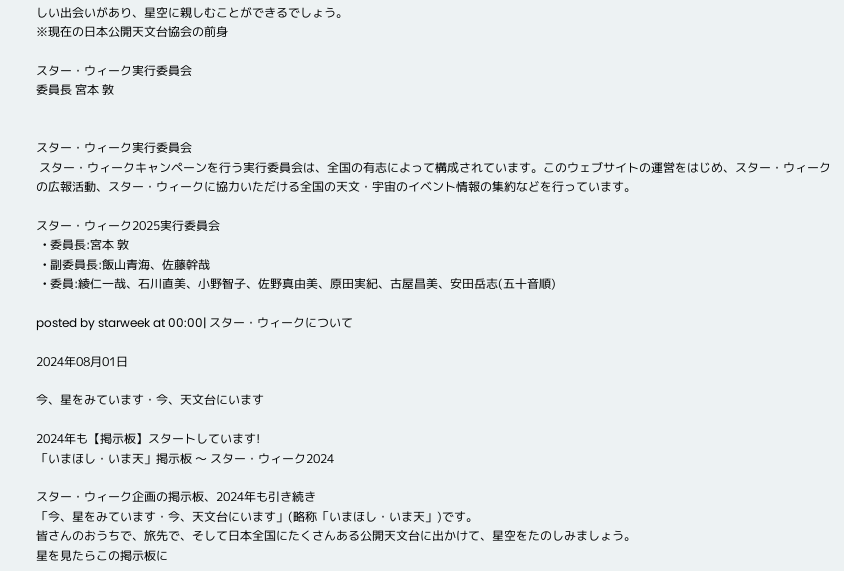しい出会いがあり、星空に親しむことができるでしょう。
※現在の日本公開天文台協会の前身

スター・ウィーク実行委員会
委員長 宮本 敦


スター・ウィーク実行委員会
 スター・ウィークキャンペーンを行う実行委員会は、全国の有志によって構成されています。このウェブサイトの運営をはじめ、スター・ウィークの広報活動、スター・ウィークに協力いただける全国の天文・宇宙のイベント情報の集約などを行っています。

スター・ウィーク2025実行委員会
  • 委員長:宮本 敦
  • 副委員長:飯山青海、佐藤幹哉
  • 委員:綾仁一哉、石川直美、小野智子、佐野真由美、原田実紀、古屋昌美、安田岳志(五十音順)

posted by starweek at 00:00| スター・ウィークについて

2024年08月01日

今、星をみています・今、天文台にいます

2024年も【掲示板】スタートしています!
「いまほし・いま天」掲示板 〜 スター・ウィーク2024

スター・ウィーク企画の掲示板、2024年も引き続き
「今、星をみています・今、天文台にいます」(略称「いまほし・いま天」)です。
皆さんのおうちで、旅先で、そして日本全国にたくさんある公開天文台に出かけて、星空をたのしみましょう。
星を見たらこの掲示板に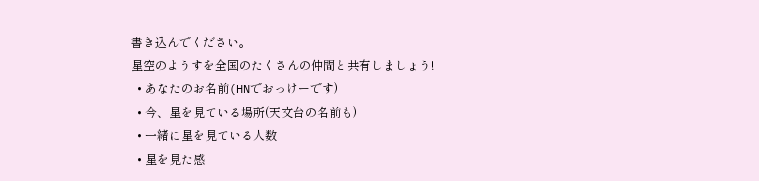書き込んでください。
星空のようすを全国のたくさんの仲間と共有しましょう!
  • あなたのお名前(HNでおっけーです)
  • 今、星を見ている場所(天文台の名前も)
  • 一緒に星を見ている人数
  • 星を見た感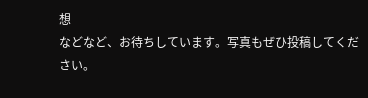想
などなど、お待ちしています。写真もぜひ投稿してください。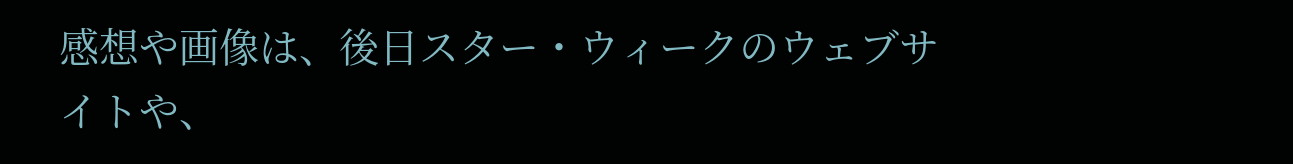感想や画像は、後日スター・ウィークのウェブサイトや、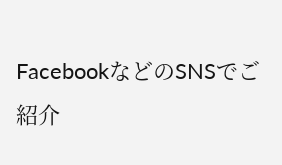FacebookなどのSNSでご紹介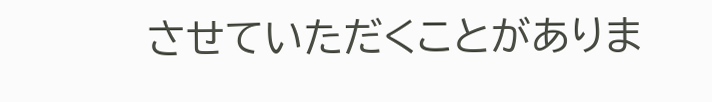させていただくことがありま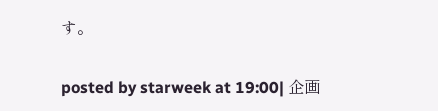す。

posted by starweek at 19:00| 企画